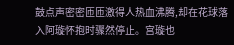鼓点声密密匝匝激得人热血沸腾,却在花球落入阿璇怀抱时骤然停止。宫璇也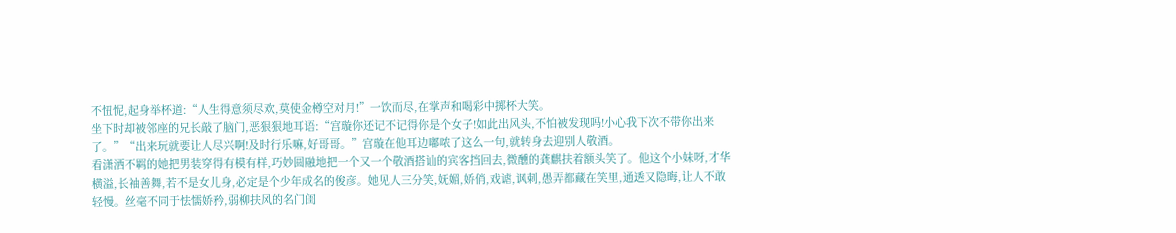不忸怩,起身举杯道:“人生得意须尽欢,莫使金樽空对月!”一饮而尽,在掌声和喝彩中掷杯大笑。
坐下时却被邻座的兄长敲了脑门,恶狠狠地耳语:“宫璇你还记不记得你是个女子!如此出风头,不怕被发现吗!小心我下次不带你出来了。”“出来玩就要让人尽兴啊!及时行乐嘛,好哥哥。”宫璇在他耳边嘟哝了这么一句,就转身去迎别人敬酒。
看潇洒不羁的她把男装穿得有模有样,巧妙圆融地把一个又一个敬酒搭讪的宾客挡回去,微醺的龚麒扶着额头笑了。他这个小妹呀,才华横溢,长袖善舞,若不是女儿身,必定是个少年成名的俊彦。她见人三分笑,妩媚,娇俏,戏谑,讽刺,愚弄都藏在笑里,通透又隐晦,让人不敢轻慢。丝毫不同于怯懦娇矜,弱柳扶风的名门闺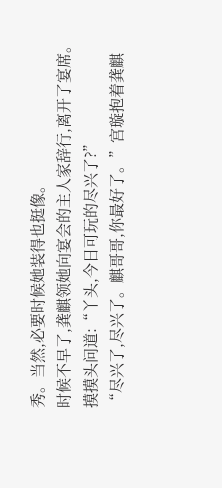秀。当然,必要时候她装得也挺像。
时候不早了,龚麒领她向宴会的主人家辞行,离开了宴席。摸摸头问道:“丫头,今日可玩的尽兴了?”
“尽兴了,尽兴了。麒哥哥,你最好了。”宫璇抱着龚麒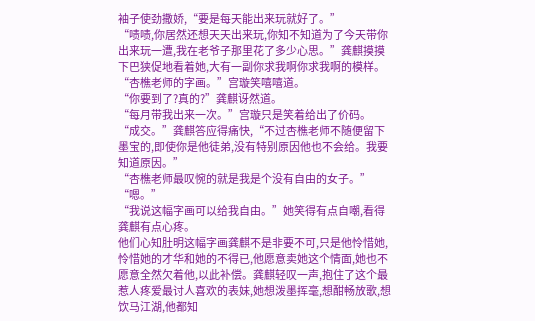袖子使劲撒娇,“要是每天能出来玩就好了。”
“啧啧,你居然还想天天出来玩,你知不知道为了今天带你出来玩一遭,我在老爷子那里花了多少心思。”龚麒摸摸下巴狭促地看着她,大有一副你求我啊你求我啊的模样。
“杏樵老师的字画。”宫璇笑嘻嘻道。
“你要到了?真的?”龚麒讶然道。
“每月带我出来一次。”宫璇只是笑着给出了价码。
“成交。”龚麒答应得痛快,“不过杏樵老师不随便留下墨宝的,即使你是他徒弟,没有特别原因他也不会给。我要知道原因。”
“杏樵老师最叹惋的就是我是个没有自由的女子。”
“嗯。”
“我说这幅字画可以给我自由。”她笑得有点自嘲,看得龚麒有点心疼。
他们心知肚明这幅字画龚麒不是非要不可,只是他怜惜她,怜惜她的才华和她的不得已,他愿意卖她这个情面,她也不愿意全然欠着他,以此补偿。龚麒轻叹一声,抱住了这个最惹人疼爱最讨人喜欢的表妹,她想泼墨挥毫,想酣畅放歌,想饮马江湖,他都知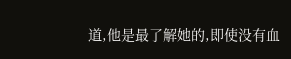道,他是最了解她的,即使没有血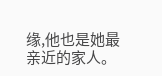缘,他也是她最亲近的家人。